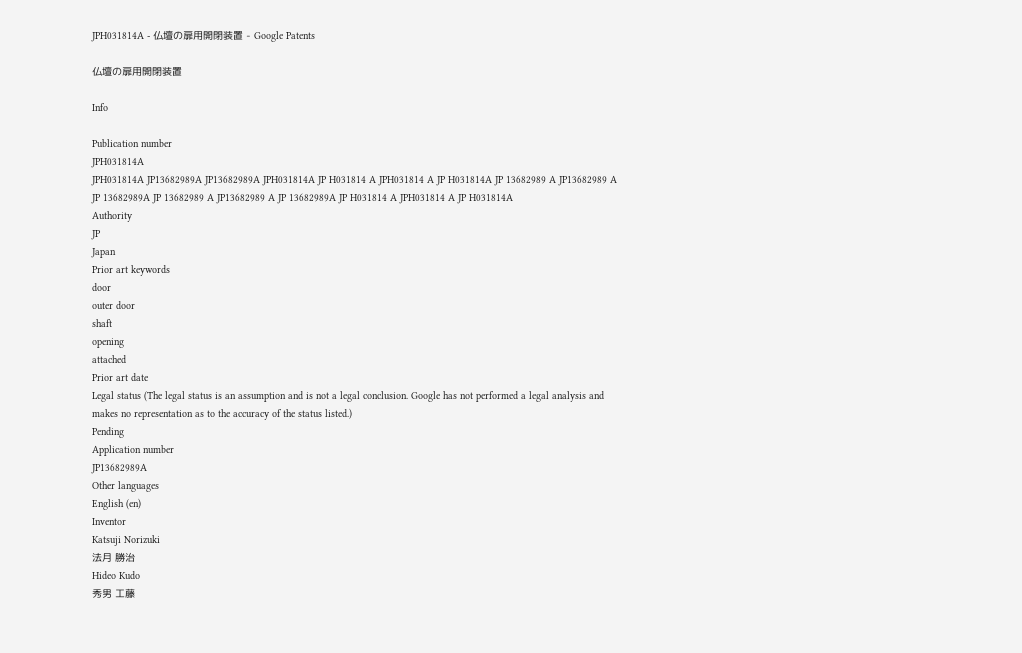JPH031814A - 仏壇の扉用開閉装置 - Google Patents

仏壇の扉用開閉装置

Info

Publication number
JPH031814A
JPH031814A JP13682989A JP13682989A JPH031814A JP H031814 A JPH031814 A JP H031814A JP 13682989 A JP13682989 A JP 13682989A JP 13682989 A JP13682989 A JP 13682989A JP H031814 A JPH031814 A JP H031814A
Authority
JP
Japan
Prior art keywords
door
outer door
shaft
opening
attached
Prior art date
Legal status (The legal status is an assumption and is not a legal conclusion. Google has not performed a legal analysis and makes no representation as to the accuracy of the status listed.)
Pending
Application number
JP13682989A
Other languages
English (en)
Inventor
Katsuji Norizuki
法月 勝治
Hideo Kudo
秀男 工藤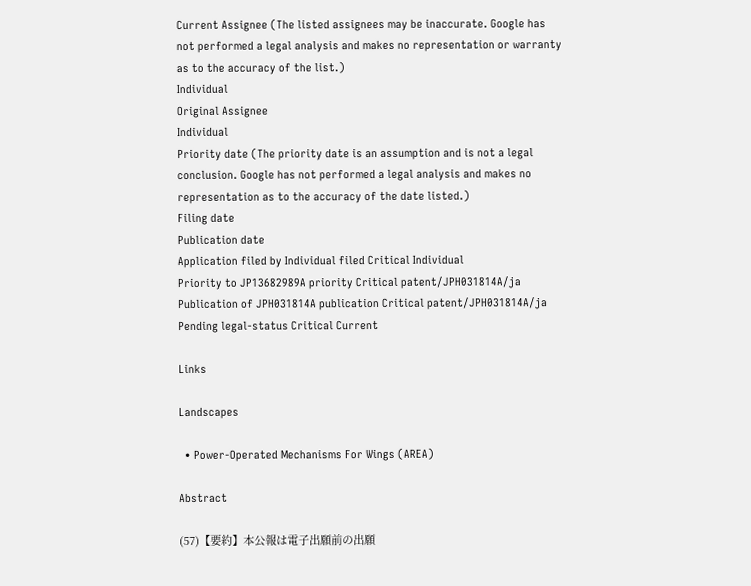Current Assignee (The listed assignees may be inaccurate. Google has not performed a legal analysis and makes no representation or warranty as to the accuracy of the list.)
Individual
Original Assignee
Individual
Priority date (The priority date is an assumption and is not a legal conclusion. Google has not performed a legal analysis and makes no representation as to the accuracy of the date listed.)
Filing date
Publication date
Application filed by Individual filed Critical Individual
Priority to JP13682989A priority Critical patent/JPH031814A/ja
Publication of JPH031814A publication Critical patent/JPH031814A/ja
Pending legal-status Critical Current

Links

Landscapes

  • Power-Operated Mechanisms For Wings (AREA)

Abstract

(57)【要約】本公報は電子出願前の出願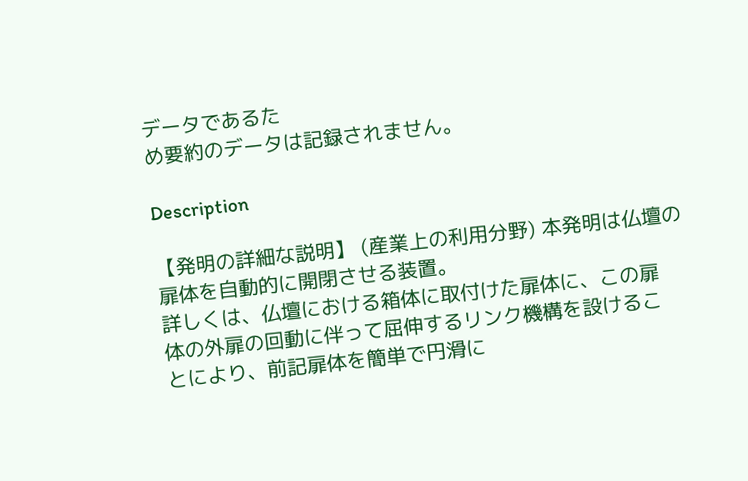データであるた
め要約のデータは記録されません。

Description

【発明の詳細な説明】 (産業上の利用分野) 本発明は仏壇の扉体を自動的に開閉させる装置。
詳しくは、仏壇における箱体に取付けた扉体に、この扉
体の外扉の回動に伴って屈伸するリンク機構を設けるこ
とにより、前記扉体を簡単で円滑に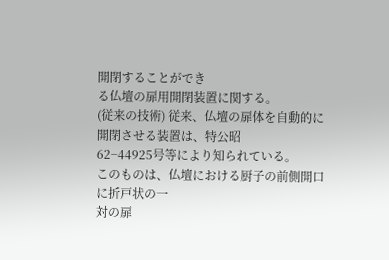開閉することができ
る仏壇の扉用開閉装置に関する。
(従来の技術) 従来、仏壇の扉体を自動的に開閉させる装置は、特公昭
62−44925号等により知られている。
このものは、仏壇における厨子の前側開口に折戸状の一
対の扉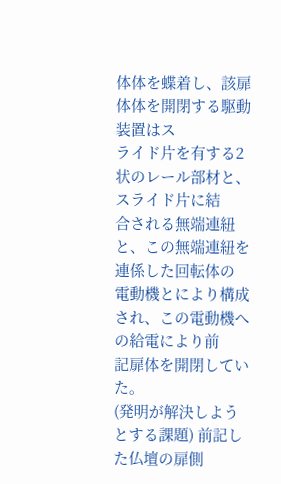体体を蝶着し、該扉体体を開閉する駆動装置はス
ライド片を有する2状のレール部材と、スライド片に結
合される無端連紐と、この無端連紐を連係した回転体の
電動機とにより構成され、この電動機への給電により前
記扉体を開閉していた。
(発明が解決しようとする課題) 前記した仏壇の扉側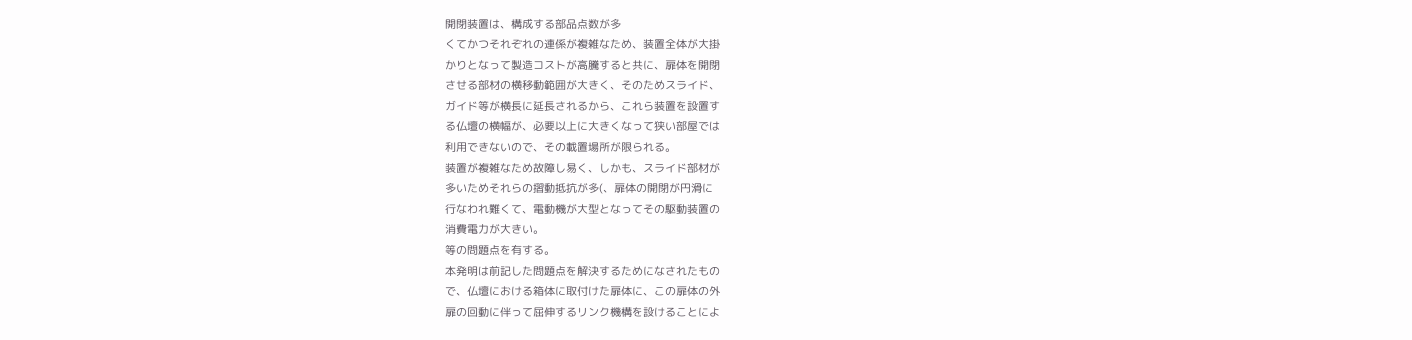開閉装置は、構成する部品点数が多
くてかつそれぞれの連係が複雑なため、装置全体が大掛
かりとなって製造コストが高騰すると共に、扉体を開閉
させる部材の横移動範囲が大きく、そのためスライド、
ガイド等が横長に延長されるから、これら装置を設置す
る仏壇の横幅が、必要以上に大きくなって狭い部屋では
利用できないので、その載置場所が限られる。
装置が複雑なため故障し易く、しかも、スライド部材が
多いためそれらの摺動抵抗が多(、扉体の開閉が円滑に
行なわれ難くて、電動機が大型となってその駆動装置の
消費電力が大きい。
等の問題点を有する。
本発明は前記した問題点を解決するためになされたもの
で、仏壇における箱体に取付けた扉体に、この扉体の外
扉の回動に伴って屈伸するリンク機構を設けることによ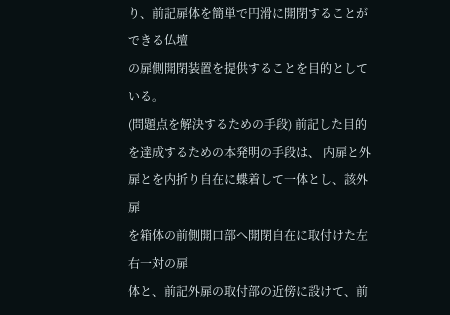り、前記扉体を簡単で円滑に開閉することができる仏壇
の扉側開閉装置を提供することを目的としている。
(問題点を解決するための手段) 前記した目的を達成するための本発明の手段は、 内扉と外扉とを内折り自在に蝶着して一体とし、該外扉
を箱体の前側開口部へ開閉自在に取付けた左右一対の扉
体と、前記外扉の取付部の近傍に設けて、前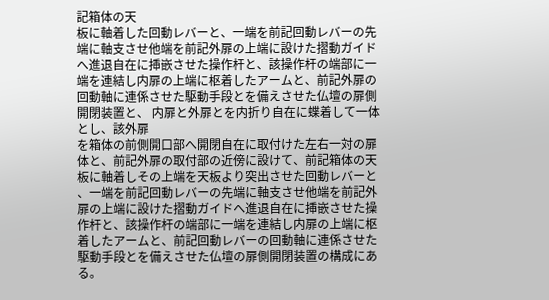記箱体の天
板に軸着した回動レバーと、一端を前記回動レバーの先
端に軸支させ他端を前記外扉の上端に設けた摺動ガイド
へ進退自在に挿嵌させた操作杆と、該操作杆の端部に一
端を連結し内扉の上端に枢着したアームと、前記外扉の
回動軸に連係させた駆動手段とを備えさせた仏壇の扉側
開閉装置と、 内扉と外扉とを内折り自在に蝶着して一体とし、該外扉
を箱体の前側開口部へ開閉自在に取付けた左右一対の扉
体と、前記外扉の取付部の近傍に設けて、前記箱体の天
板に軸着しその上端を天板より突出させた回動レバーと
、一端を前記回動レバーの先端に軸支させ他端を前記外
扉の上端に設けた摺動ガイドへ進退自在に挿嵌させた操
作杆と、該操作杆の端部に一端を連結し内扉の上端に枢
着したアームと、前記回動レバーの回動軸に連係させた
駆動手段とを備えさせた仏壇の扉側開閉装置の構成にあ
る。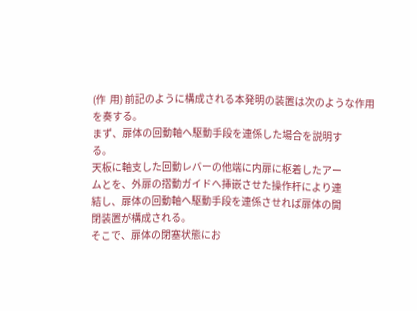(作  用) 前記のように構成される本発明の装置は次のような作用
を奏する。
まず、扉体の回動軸へ駆動手段を連係した場合を説明す
る。
天板に軸支した回動レバーの他端に内扉に枢着したアー
ムとを、外扉の摺動ガイドへ挿嵌させた操作杆により連
結し、扉体の回動軸へ駆動手段を連係させれば扉体の開
閉装置が構成される。
そこで、扉体の閉塞状態にお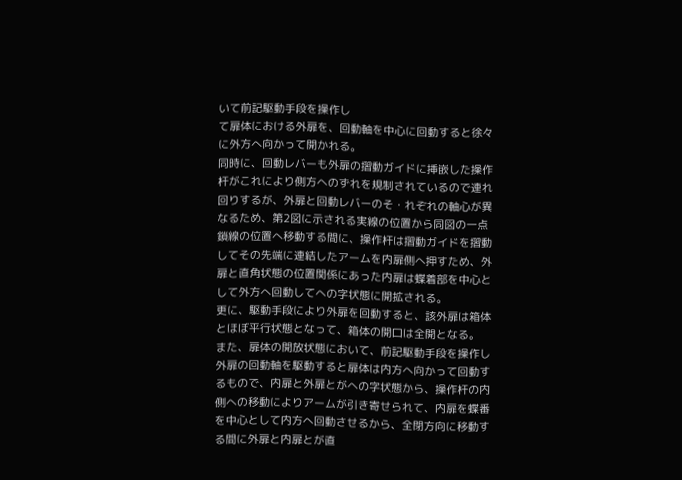いて前記駆動手段を操作し
て扉体における外扉を、回動軸を中心に回動すると徐々
に外方へ向かって開かれる。
同時に、回動レバーも外扉の摺動ガイドに挿嵌した操作
杆がこれにより側方へのずれを規制されているので連れ
回りするが、外扉と回動レバーのそ・れぞれの軸心が異
なるため、第2図に示される実線の位置から同図の一点
鎖線の位置へ移動する間に、操作杆は摺動ガイドを摺動
してその先端に連結したアームを内扉側へ押すため、外
扉と直角状態の位置関係にあった内扉は蝶着部を中心と
して外方へ回動してへの字状態に開拡される。
更に、駆動手段により外扉を回動すると、該外扉は箱体
とほぼ平行状態となって、箱体の開口は全開となる。
また、扉体の開放状態において、前記駆動手段を操作し
外扉の回動軸を駆動すると扉体は内方へ向かって回動す
るもので、内扉と外扉とがへの字状態から、操作杆の内
側への移動によりアームが引き寄せられて、内扉を蝶番
を中心として内方へ回動させるから、全閉方向に移動す
る間に外扉と内扉とが直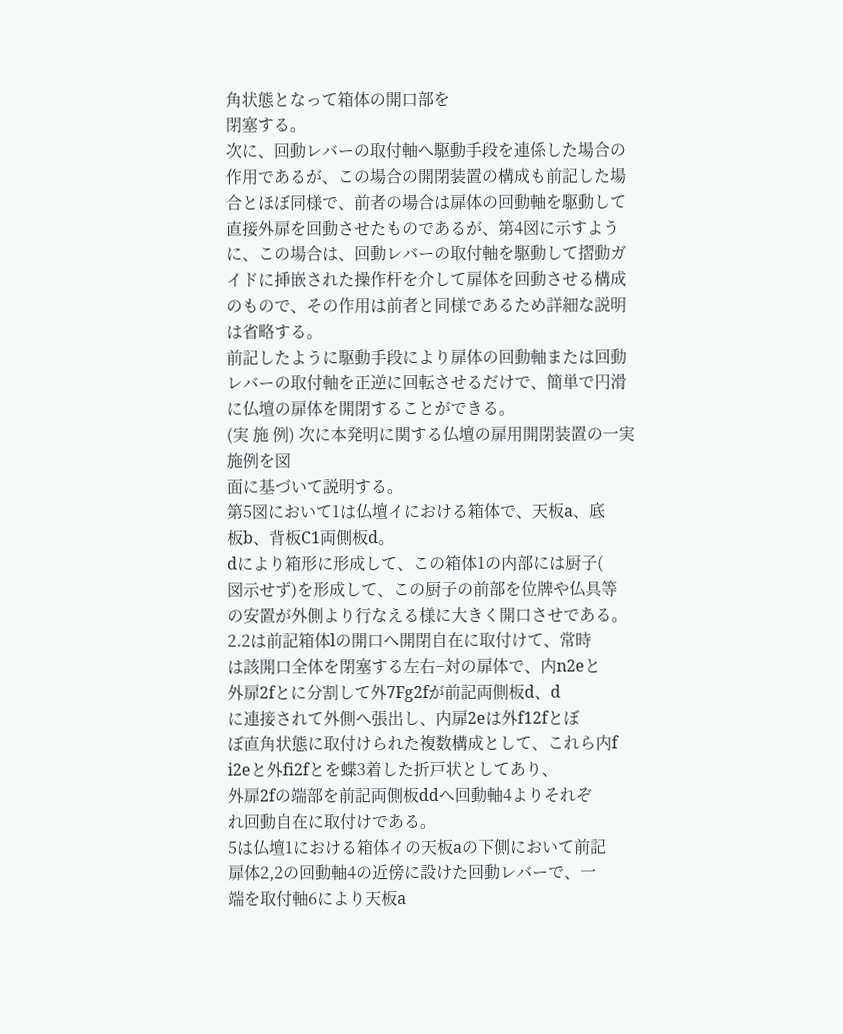角状態となって箱体の開口部を
閉塞する。
次に、回動レバーの取付軸へ駆動手段を連係した場合の
作用であるが、この場合の開閉装置の構成も前記した場
合とほぼ同様で、前者の場合は扉体の回動軸を駆動して
直接外扉を回動させたものであるが、第4図に示すよう
に、この場合は、回動レバーの取付軸を駆動して摺動ガ
イドに挿嵌された操作杆を介して扉体を回動させる構成
のもので、その作用は前者と同様であるため詳細な説明
は省略する。
前記したように駆動手段により扉体の回動軸または回動
レバーの取付軸を正逆に回転させるだけで、簡単で円滑
に仏壇の扉体を開閉することができる。
(実 施 例) 次に本発明に関する仏壇の扉用開閉装置の一実施例を図
面に基づいて説明する。
第5図において1は仏壇イにおける箱体で、天板a、底
板b、背板C1両側板d。
dにより箱形に形成して、この箱体1の内部には厨子(
図示せず)を形成して、この厨子の前部を位牌や仏具等
の安置が外側より行なえる様に大きく開口させである。
2.2は前記箱体lの開口へ開閉自在に取付けて、常時
は該開口全体を閉塞する左右−対の扉体で、内n2eと
外扉2fとに分割して外7Fg2fが前記両側板d、d
に連接されて外側へ張出し、内扉2eは外f12fとぼ
ぼ直角状態に取付けられた複数構成として、これら内f
i2eと外fi2fとを蝶3着した折戸状としてあり、
外扉2fの端部を前記両側板ddへ回動軸4よりそれぞ
れ回動自在に取付けである。
5は仏壇1における箱体イの天板aの下側において前記
扉体2,2の回動軸4の近傍に設けた回動レバーで、一
端を取付軸6により天板a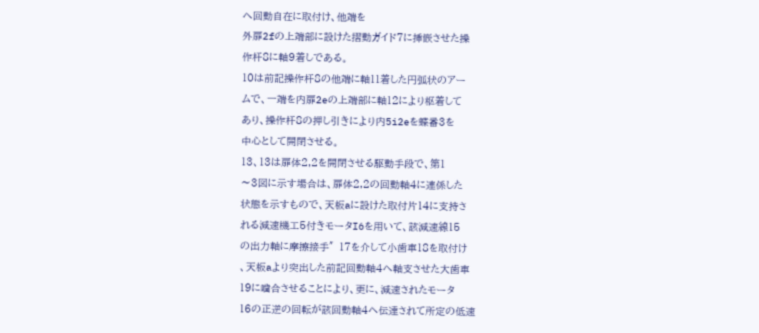へ回動自在に取付け、他端を
外扉2fの上端部に設けた摺動ガイド7に挿嵌させた操
作杆8に軸9着しである。
10は前記操作杆8の他端に軸11着した円弧状のアー
ムで、一端を内扉2eの上端部に軸12により枢着して
あり、操作杆8の押し引きにより内5i2eを蝶番3を
中心として開閉させる。
13、13は扉体2,2を開閉させる駆動手段で、第1
〜3図に示す場合は、扉体2,2の回動軸4に連係した
状態を示すもので、天板aに設けた取付片14に支持さ
れる減速機工5付きモータI6を用いて、該減速線15
の出力軸に摩擦接手″17を介して小歯車18を取付け
、天板aより突出した前記回動軸4へ軸支させた大歯車
19に噛合させることにより、更に、減速されたモータ
16の正逆の回転が該回動軸4へ伝達されて所定の低速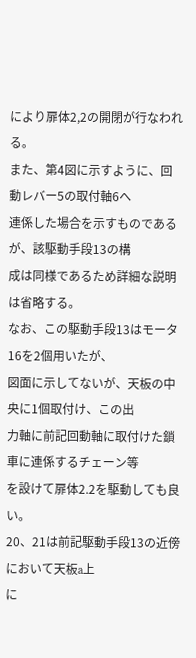により扉体2,2の開閉が行なわれる。
また、第4図に示すように、回動レバー5の取付軸6へ
連係した場合を示すものであるが、該駆動手段13の構
成は同様であるため詳細な説明は省略する。
なお、この駆動手段13はモータ16を2個用いたが、
図面に示してないが、天板の中央に1個取付け、この出
力軸に前記回動軸に取付けた鎖車に連係するチェーン等
を設けて扉体2.2を駆動しても良い。
20、21は前記駆動手段13の近傍において天板a上
に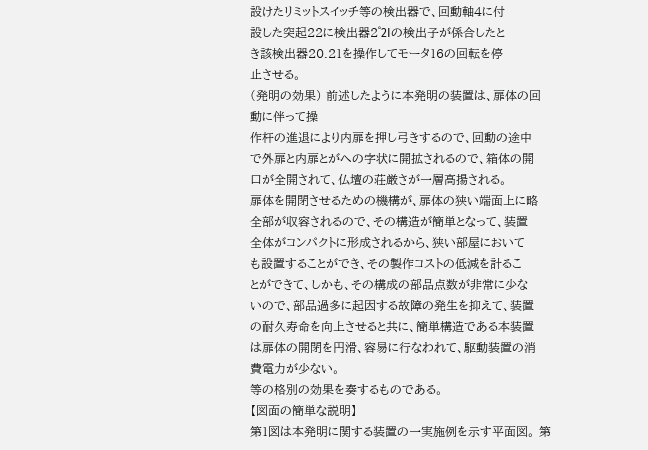設けたリミットスイッチ等の検出器で、回動軸4に付
設した突起22に検出器2゜2Iの検出子が係合したと
き該検出器20.21を操作してモータ16の回転を停
止させる。
(発明の効果) 前述したように本発明の装置は、扉体の回動に伴って操
作杆の進退により内扉を押し弓きするので、回動の途中
で外扉と内扉とがへの字状に開拡されるので、箱体の開
口が全開されて、仏壇の荘厳さが一層高揚される。
扉体を開閉させるための機構が、扉体の狭い端面上に略
全部が収容されるので、その構造が簡単となって、装置
全体がコンパクトに形成されるから、狭い部屋において
も設置することができ、その製作コストの低減を計るこ
とができて、しかも、その構成の部品点数が非常に少な
いので、部品過多に起因する故障の発生を抑えて、装置
の耐久寿命を向上させると共に、簡単構造である本装置
は扉体の開閉を円滑、容易に行なわれて、駆動装置の消
費電力が少ない。
等の格別の効果を奏するものである。
【図面の簡単な説明】
第1図は本発明に関する装置の一実施例を示す平面図。 第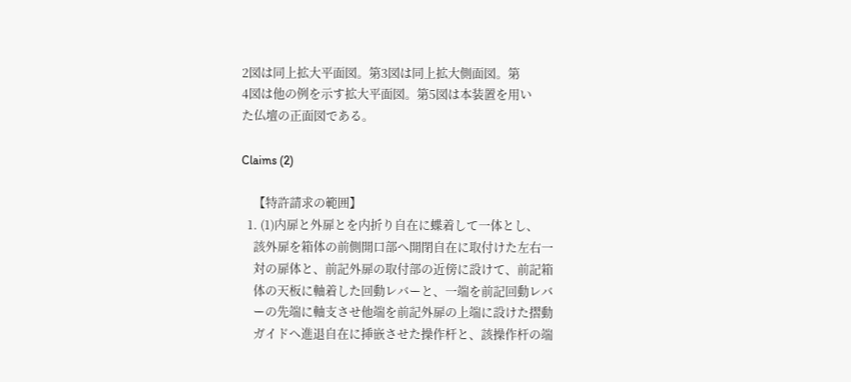2図は同上拡大平面図。第3図は同上拡大側面図。第
4図は他の例を示す拡大平面図。第5図は本装置を用い
た仏壇の正面図である。

Claims (2)

    【特許請求の範囲】
  1. (1)内扉と外扉とを内折り自在に蝶着して一体とし、
    該外扉を箱体の前側開口部へ開閉自在に取付けた左右一
    対の扉体と、前記外扉の取付部の近傍に設けて、前記箱
    体の天板に軸着した回動レバーと、一端を前記回動レバ
    ーの先端に軸支させ他端を前記外扉の上端に設けた摺動
    ガイドへ進退自在に挿嵌させた操作杆と、該操作杆の端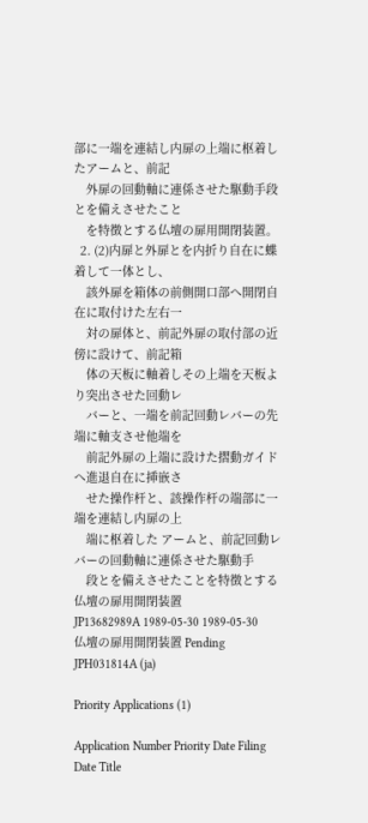部に一端を連結し内扉の上端に枢着したアームと、前記
    外扉の回動軸に連係させた駆動手段とを備えさせたこと
    を特徴とする仏壇の扉用開閉装置。
  2. (2)内扉と外扉とを内折り自在に蝶着して一体とし、
    該外扉を箱体の前側開口部へ開閉自在に取付けた左右一
    対の扉体と、前記外扉の取付部の近傍に設けて、前記箱
    体の天板に軸着しその上端を天板より突出させた回動レ
    バーと、一端を前記回動レバーの先端に軸支させ他端を
    前記外扉の上端に設けた摺動ガイドへ進退自在に挿嵌さ
    せた操作杆と、該操作杆の端部に一端を連結し内扉の上
    端に枢着した アームと、前記回動レバーの回動軸に連係させた駆動手
    段とを備えさせたことを特徴とする仏壇の扉用開閉装置
JP13682989A 1989-05-30 1989-05-30 仏壇の扉用開閉装置 Pending JPH031814A (ja)

Priority Applications (1)

Application Number Priority Date Filing Date Title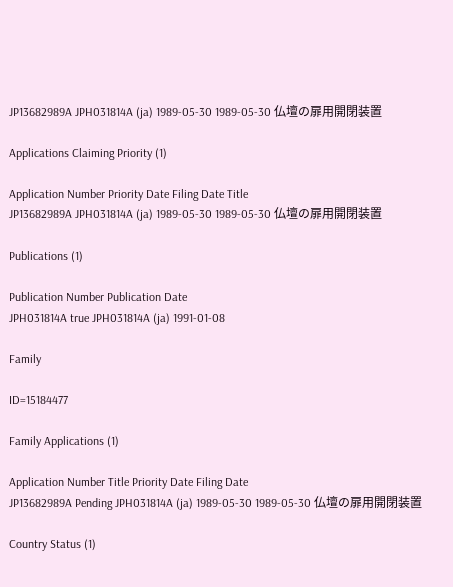JP13682989A JPH031814A (ja) 1989-05-30 1989-05-30 仏壇の扉用開閉装置

Applications Claiming Priority (1)

Application Number Priority Date Filing Date Title
JP13682989A JPH031814A (ja) 1989-05-30 1989-05-30 仏壇の扉用開閉装置

Publications (1)

Publication Number Publication Date
JPH031814A true JPH031814A (ja) 1991-01-08

Family

ID=15184477

Family Applications (1)

Application Number Title Priority Date Filing Date
JP13682989A Pending JPH031814A (ja) 1989-05-30 1989-05-30 仏壇の扉用開閉装置

Country Status (1)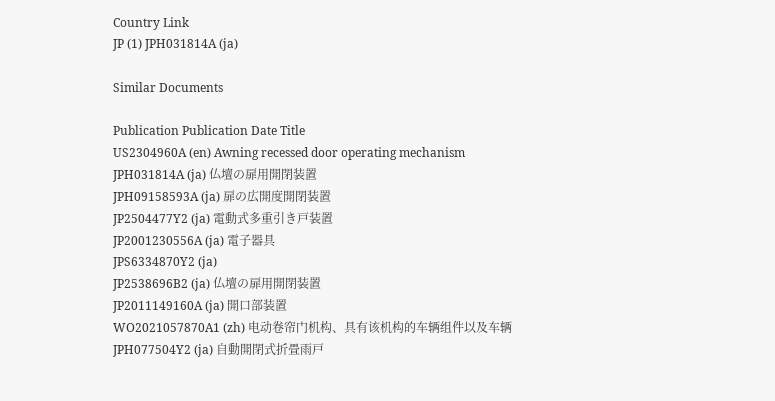Country Link
JP (1) JPH031814A (ja)

Similar Documents

Publication Publication Date Title
US2304960A (en) Awning recessed door operating mechanism
JPH031814A (ja) 仏壇の扉用開閉装置
JPH09158593A (ja) 扉の広開度開閉装置
JP2504477Y2 (ja) 電動式多重引き戸装置
JP2001230556A (ja) 電子器具
JPS6334870Y2 (ja)
JP2538696B2 (ja) 仏壇の扉用開閉装置
JP2011149160A (ja) 開口部装置
WO2021057870A1 (zh) 电动卷帘门机构、具有该机构的车辆组件以及车辆
JPH077504Y2 (ja) 自動開閉式折畳雨戸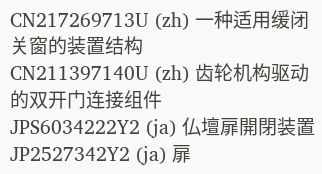CN217269713U (zh) 一种适用缓闭关窗的装置结构
CN211397140U (zh) 齿轮机构驱动的双开门连接组件
JPS6034222Y2 (ja) 仏壇扉開閉装置
JP2527342Y2 (ja) 扉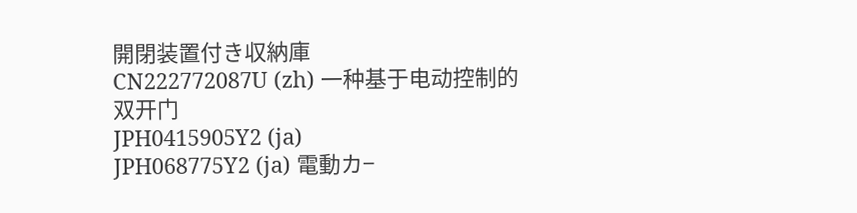開閉装置付き収納庫
CN222772087U (zh) 一种基于电动控制的双开门
JPH0415905Y2 (ja)
JPH068775Y2 (ja) 電動カ−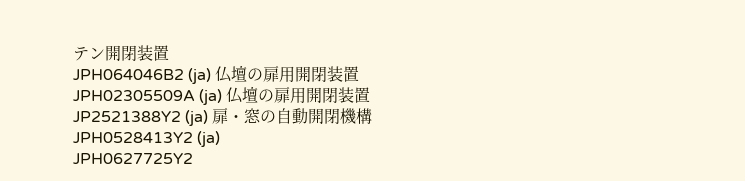テン開閉装置
JPH064046B2 (ja) 仏壇の扉用開閉装置
JPH02305509A (ja) 仏壇の扉用開閉装置
JP2521388Y2 (ja) 扉・窓の自動開閉機構
JPH0528413Y2 (ja)
JPH0627725Y2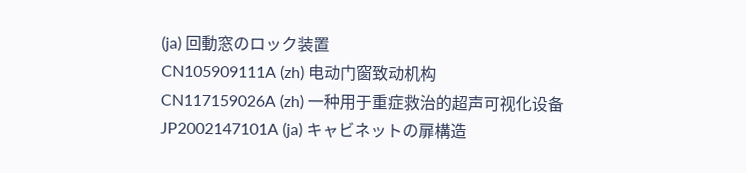(ja) 回動窓のロック装置
CN105909111A (zh) 电动门窗致动机构
CN117159026A (zh) 一种用于重症救治的超声可视化设备
JP2002147101A (ja) キャビネットの扉構造